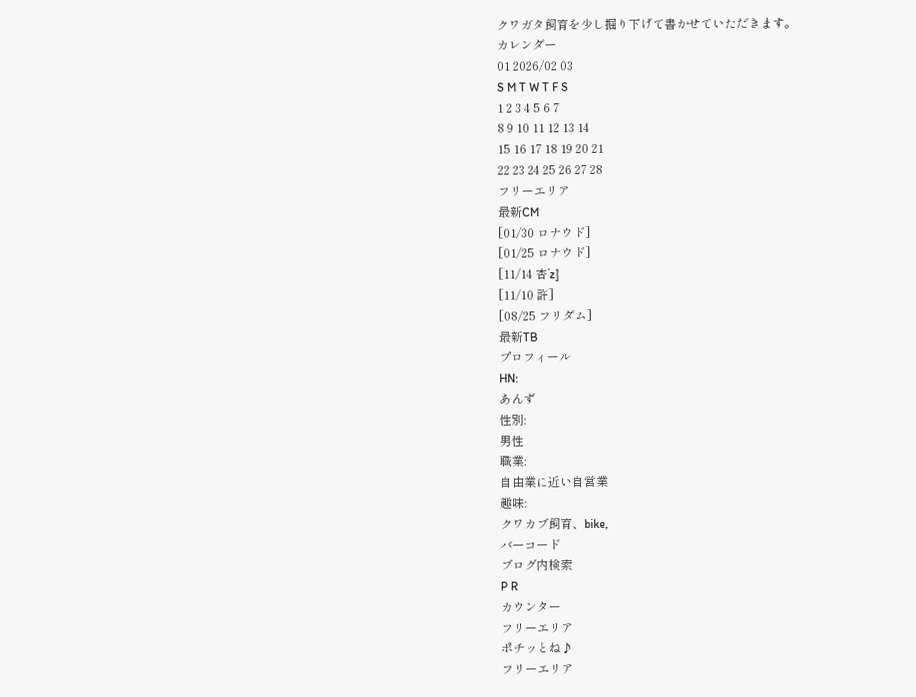クワガタ飼育を少し掘り下げて書かせていただきます。
カレンダー
01 2026/02 03
S M T W T F S
1 2 3 4 5 6 7
8 9 10 11 12 13 14
15 16 17 18 19 20 21
22 23 24 25 26 27 28
フリーエリア
最新CM
[01/30 ロナウド]
[01/25 ロナウド]
[11/14 杏’z]
[11/10 許]
[08/25 フリダム]
最新TB
プロフィール
HN:
あんず
性別:
男性
職業:
自由業に近い自営業
趣味:
クワカブ飼育、bike,
バーコード
ブログ内検索
P R
カウンター
フリーエリア
ポチッとね♪
フリーエリア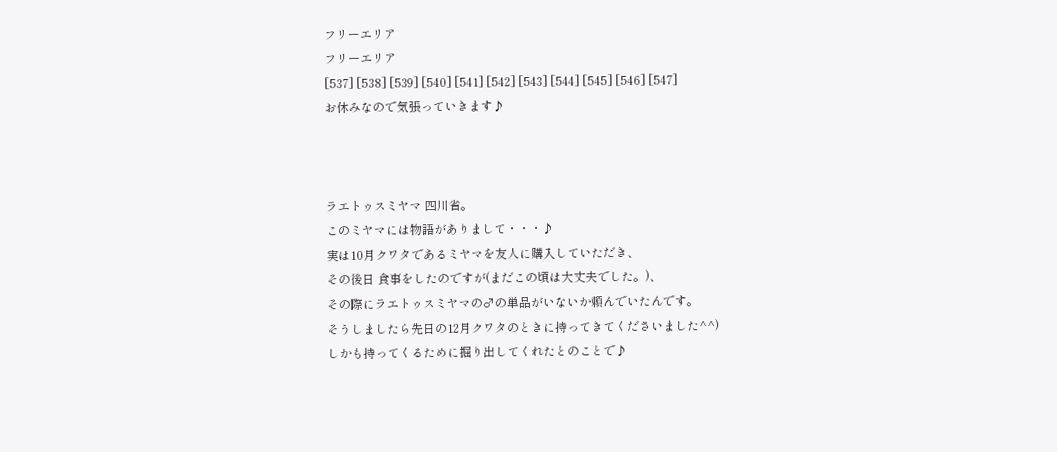フリーエリア
フリーエリア
[537] [538] [539] [540] [541] [542] [543] [544] [545] [546] [547]
お休みなので気張っていきます♪



ラエトゥスミヤマ 四川省。
このミヤマには物語がありまして・・・♪
実は10月クワタであるミヤマを友人に購入していただき、
その後日 食事をしたのですが(まだこの頃は大丈夫でした。)、
その際にラエトゥスミヤマの♂の単品がいないか頼んでいたんです。
そうしましたら先日の12月クワタのときに持ってきてくださいました^^)
しかも持ってくるために掘り出してくれたとのことで♪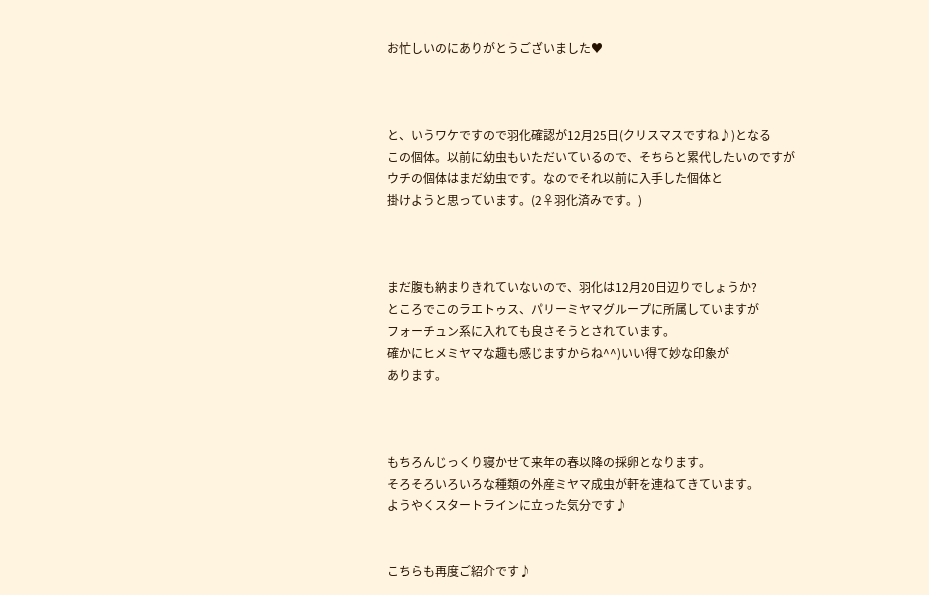お忙しいのにありがとうございました♥



と、いうワケですので羽化確認が12月25日(クリスマスですね♪)となる
この個体。以前に幼虫もいただいているので、そちらと累代したいのですが
ウチの個体はまだ幼虫です。なのでそれ以前に入手した個体と
掛けようと思っています。(2♀羽化済みです。)



まだ腹も納まりきれていないので、羽化は12月20日辺りでしょうか?
ところでこのラエトゥス、パリーミヤマグループに所属していますが
フォーチュン系に入れても良さそうとされています。
確かにヒメミヤマな趣も感じますからね^^)いい得て妙な印象が
あります。



もちろんじっくり寝かせて来年の春以降の採卵となります。
そろそろいろいろな種類の外産ミヤマ成虫が軒を連ねてきています。
ようやくスタートラインに立った気分です♪


こちらも再度ご紹介です♪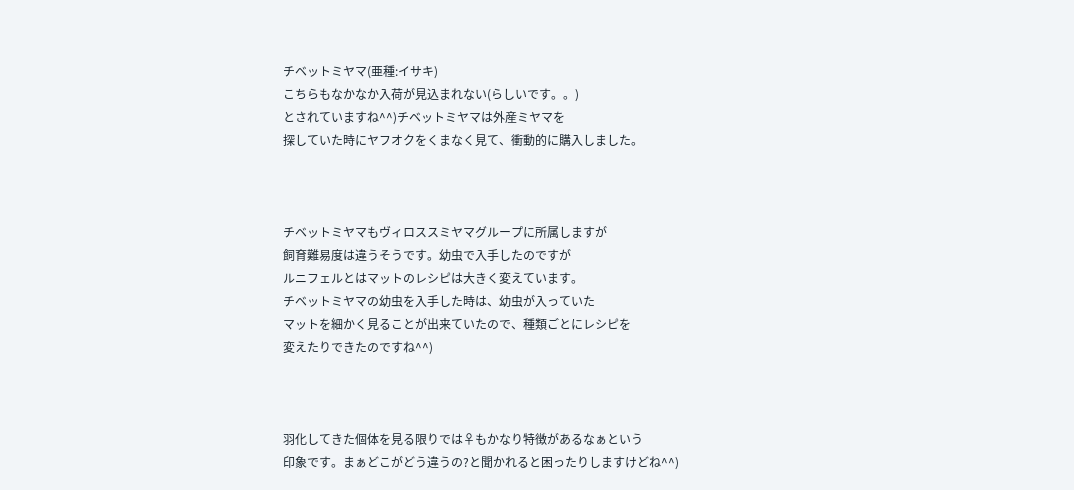チベットミヤマ(亜種:イサキ)
こちらもなかなか入荷が見込まれない(らしいです。。)
とされていますね^^)チベットミヤマは外産ミヤマを
探していた時にヤフオクをくまなく見て、衝動的に購入しました。



チベットミヤマもヴィロススミヤマグループに所属しますが
飼育難易度は違うそうです。幼虫で入手したのですが
ルニフェルとはマットのレシピは大きく変えています。
チベットミヤマの幼虫を入手した時は、幼虫が入っていた
マットを細かく見ることが出来ていたので、種類ごとにレシピを
変えたりできたのですね^^)



羽化してきた個体を見る限りでは♀もかなり特徴があるなぁという
印象です。まぁどこがどう違うの?と聞かれると困ったりしますけどね^^)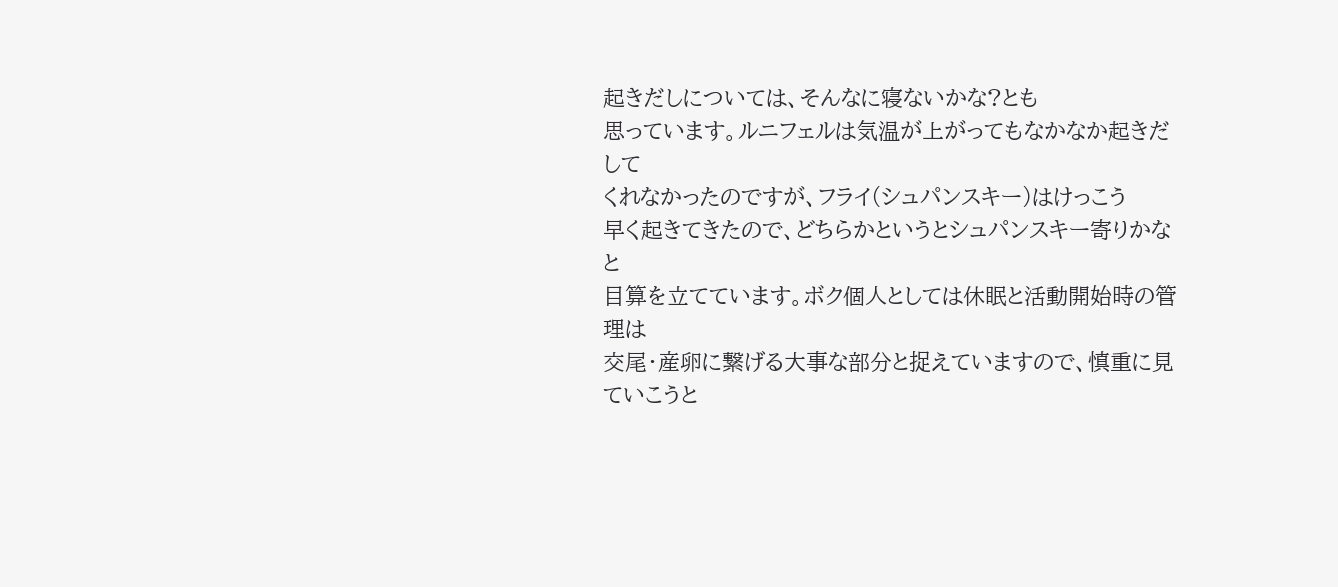起きだしについては、そんなに寝ないかな?とも
思っています。ルニフェルは気温が上がってもなかなか起きだして
くれなかったのですが、フライ(シュパンスキー)はけっこう
早く起きてきたので、どちらかというとシュパンスキー寄りかなと
目算を立てています。ボク個人としては休眠と活動開始時の管理は
交尾・産卵に繋げる大事な部分と捉えていますので、慎重に見ていこうと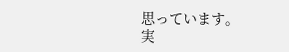思っています。
実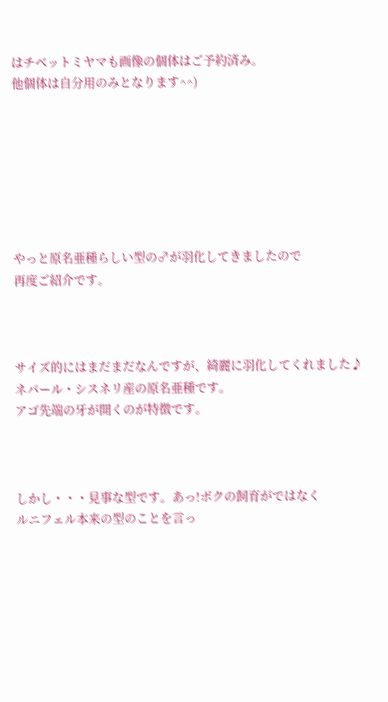はチベットミヤマも画像の個体はご予約済み。
他個体は自分用のみとなります^^)







やっと原名亜種らしい型の♂が羽化してきましたので
再度ご紹介です。



サイズ的にはまだまだなんですが、綺麗に羽化してくれました♪
ネパール・シスネリ産の原名亜種です。
アゴ先端の牙が開くのが特徴です。



しかし・・・見事な型です。あっ!ボクの飼育がではなく
ルニフェル本来の型のことを言っ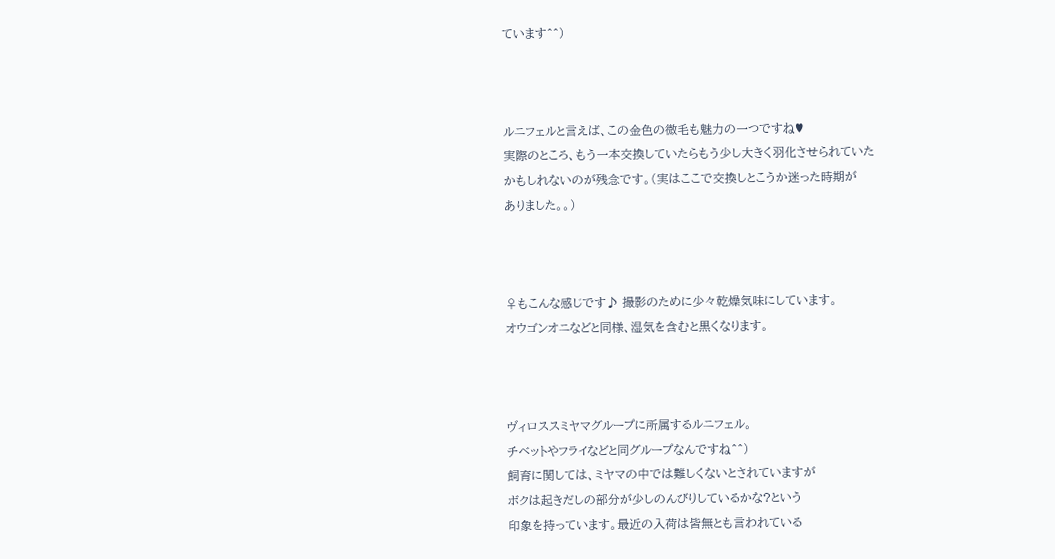ています^^)



ルニフェルと言えば、この金色の微毛も魅力の一つですね♥
実際のところ、もう一本交換していたらもう少し大きく羽化させられていた
かもしれないのが残念です。(実はここで交換しとこうか迷った時期が
ありました。。)



♀もこんな感じです♪ 撮影のために少々乾燥気味にしています。
オウゴンオニなどと同様、湿気を含むと黒くなります。



ヴィロススミヤマグループに所属するルニフェル。
チベットやフライなどと同グループなんですね^^)
飼育に関しては、ミヤマの中では難しくないとされていますが
ボクは起きだしの部分が少しのんびりしているかな?という
印象を持っています。最近の入荷は皆無とも言われている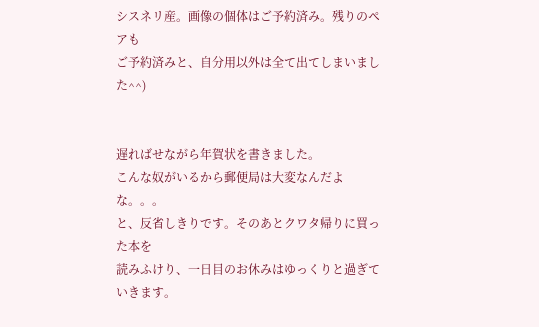シスネリ産。画像の個体はご予約済み。残りのペアも
ご予約済みと、自分用以外は全て出てしまいました^^)


遅ればせながら年賀状を書きました。
こんな奴がいるから郵便局は大変なんだよな。。。
と、反省しきりです。そのあとクワタ帰りに買った本を
読みふけり、一日目のお休みはゆっくりと過ぎていきます。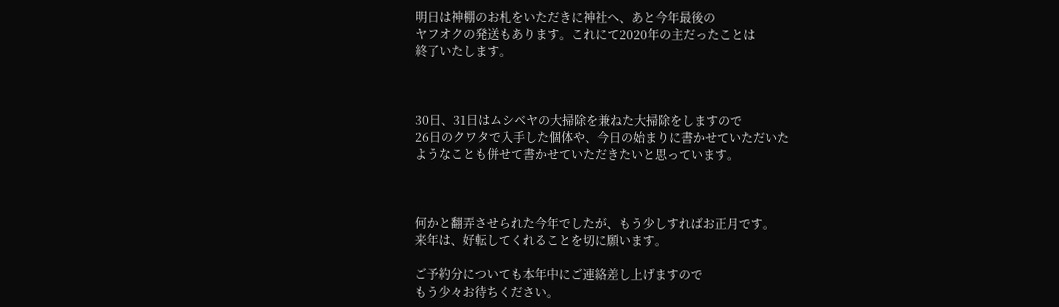明日は神棚のお札をいただきに神社へ、あと今年最後の
ヤフオクの発送もあります。これにて2020年の主だったことは
終了いたします。



30日、31日はムシベヤの大掃除を兼ねた大掃除をしますので
26日のクワタで入手した個体や、今日の始まりに書かせていただいた
ようなことも併せて書かせていただきたいと思っています。



何かと翻弄させられた今年でしたが、もう少しすればお正月です。
来年は、好転してくれることを切に願います。

ご予約分についても本年中にご連絡差し上げますので
もう少々お待ちください。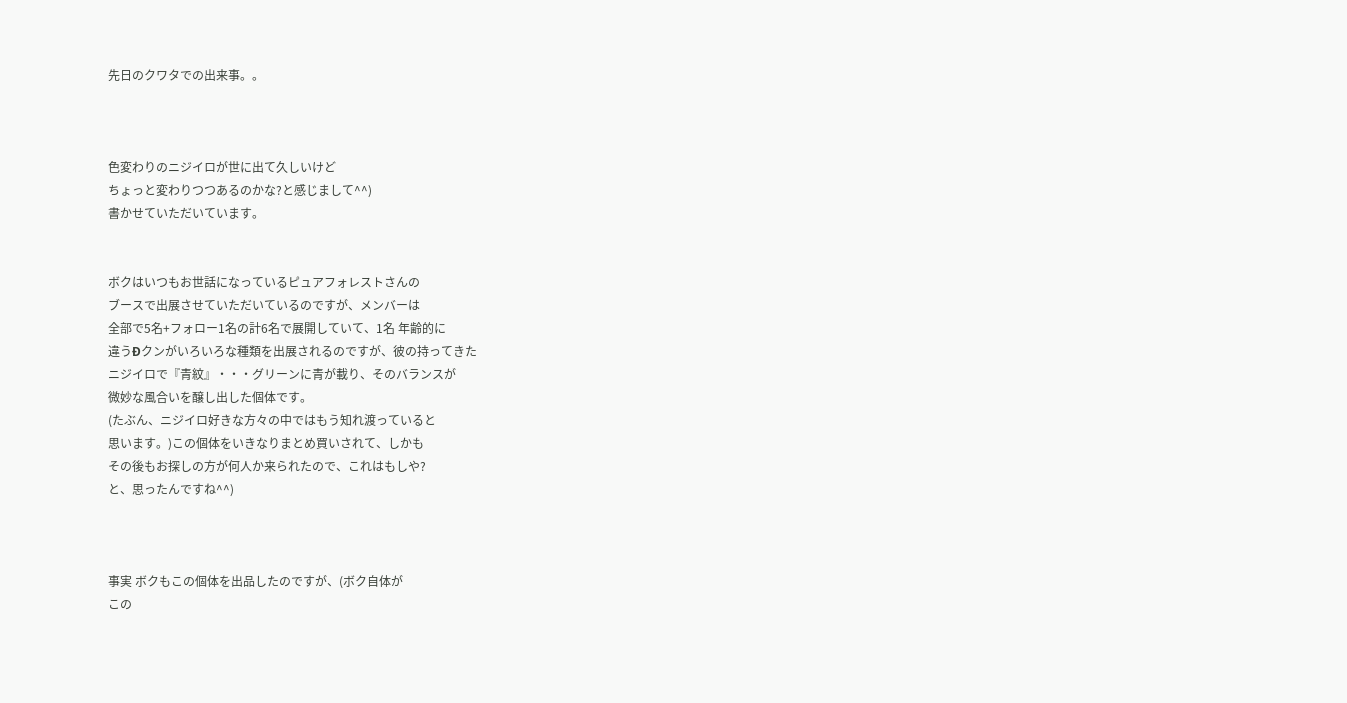先日のクワタでの出来事。。



色変わりのニジイロが世に出て久しいけど
ちょっと変わりつつあるのかな?と感じまして^^)
書かせていただいています。


ボクはいつもお世話になっているピュアフォレストさんの
ブースで出展させていただいているのですが、メンバーは
全部で5名+フォロー1名の計6名で展開していて、1名 年齢的に
違うÐクンがいろいろな種類を出展されるのですが、彼の持ってきた
ニジイロで『青紋』・・・グリーンに青が載り、そのバランスが
微妙な風合いを醸し出した個体です。
(たぶん、ニジイロ好きな方々の中ではもう知れ渡っていると
思います。)この個体をいきなりまとめ買いされて、しかも
その後もお探しの方が何人か来られたので、これはもしや?
と、思ったんですね^^)



事実 ボクもこの個体を出品したのですが、(ボク自体が
この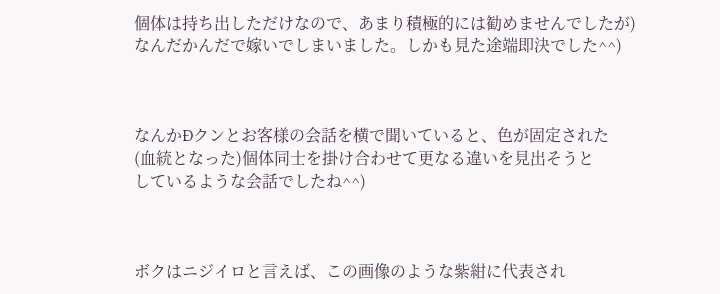個体は持ち出しただけなので、あまり積極的には勧めませんでしたが)
なんだかんだで嫁いでしまいました。しかも見た途端即決でした^^)



なんかÐクンとお客様の会話を横で聞いていると、色が固定された
(血統となった)個体同士を掛け合わせて更なる違いを見出そうと
しているような会話でしたね^^)



ボクはニジイロと言えば、この画像のような紫紺に代表され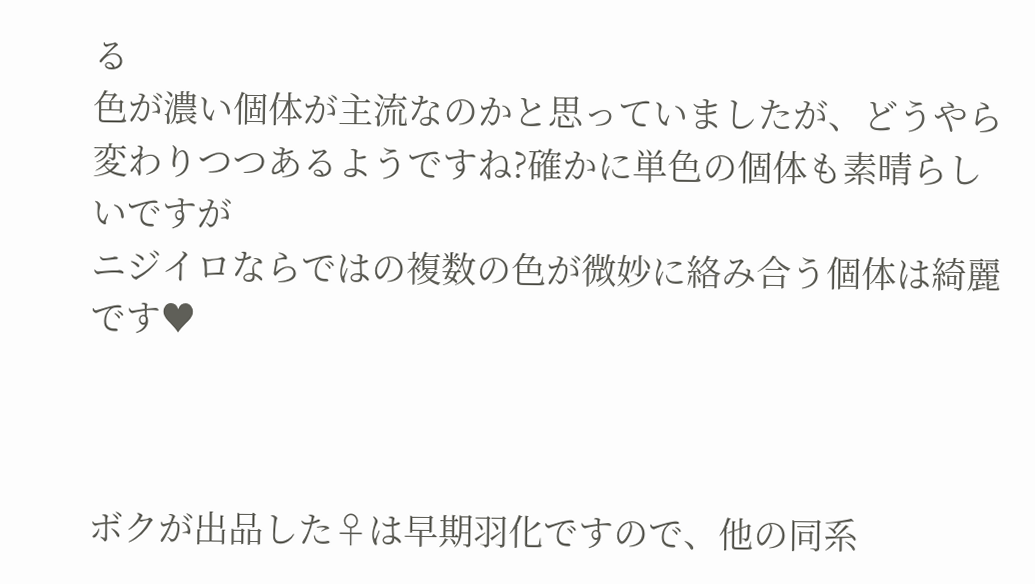る
色が濃い個体が主流なのかと思っていましたが、どうやら
変わりつつあるようですね?確かに単色の個体も素晴らしいですが
ニジイロならではの複数の色が微妙に絡み合う個体は綺麗です♥



ボクが出品した♀は早期羽化ですので、他の同系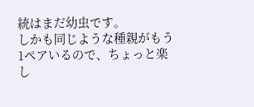統はまだ幼虫です。
しかも同じような種親がもう1ペアいるので、ちょっと楽し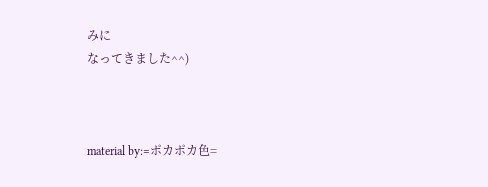みに
なってきました^^)



material by:=ポカポカ色=